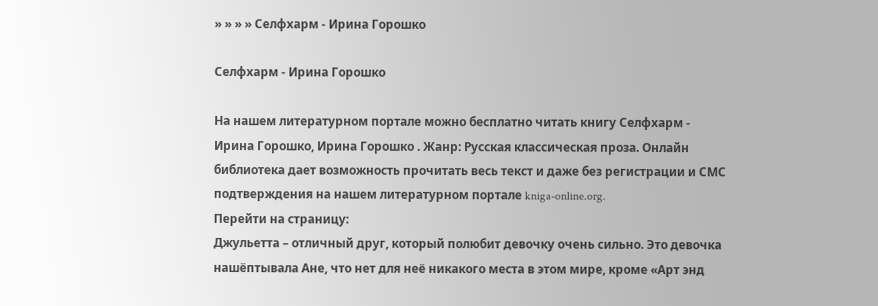» » » » Селфхарм - Ирина Горошко

Селфхарм - Ирина Горошко

На нашем литературном портале можно бесплатно читать книгу Селфхарм - Ирина Горошко, Ирина Горошко . Жанр: Русская классическая проза. Онлайн библиотека дает возможность прочитать весь текст и даже без регистрации и СМС подтверждения на нашем литературном портале kniga-online.org.
Перейти на страницу:
Джульетта – отличный друг, который полюбит девочку очень сильно. Это девочка нашёптывала Ане, что нет для неё никакого места в этом мире, кроме «Арт энд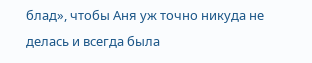блад», чтобы Аня уж точно никуда не делась и всегда была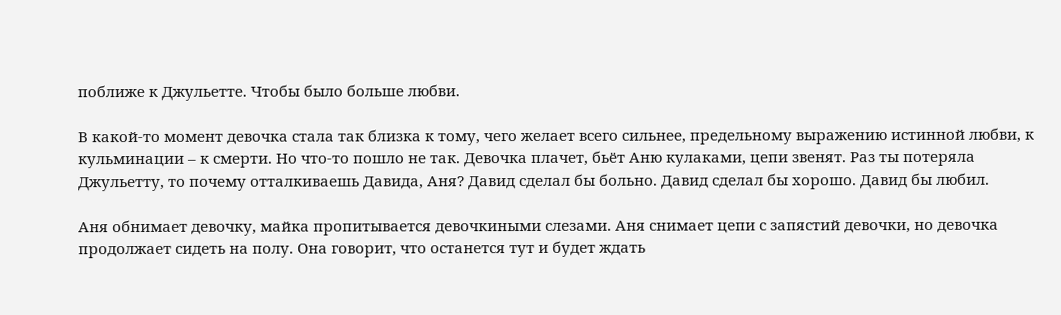поближе к Джульетте. Чтобы было больше любви.

В какой-то момент девочка стала так близка к тому, чего желает всего сильнее, предельному выражению истинной любви, к кульминации – к смерти. Но что-то пошло не так. Девочка плачет, бьёт Аню кулаками, цепи звенят. Раз ты потеряла Джульетту, то почему отталкиваешь Давида, Аня? Давид сделал бы больно. Давид сделал бы хорошо. Давид бы любил.

Аня обнимает девочку, майка пропитывается девочкиными слезами. Аня снимает цепи с запястий девочки, но девочка продолжает сидеть на полу. Она говорит, что останется тут и будет ждать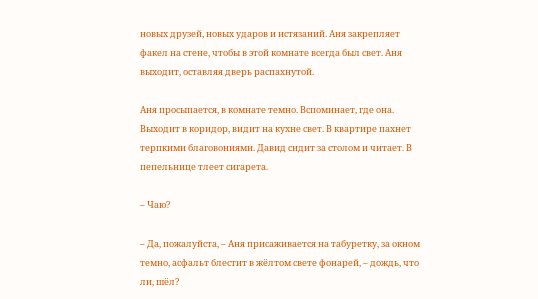новых друзей, новых ударов и истязаний. Аня закрепляет факел на стене, чтобы в этой комнате всегда был свет. Аня выходит, оставляя дверь распахнутой.

Аня просыпается, в комнате темно. Вспоминает, где она. Выходит в коридор, видит на кухне свет. В квартире пахнет терпкими благовониями. Давид сидит за столом и читает. В пепельнице тлеет сигарета.

– Чаю?

– Да, пожалуйста, – Аня присаживается на табуретку, за окном темно, асфальт блестит в жёлтом свете фонарей, – дождь, что ли, шёл?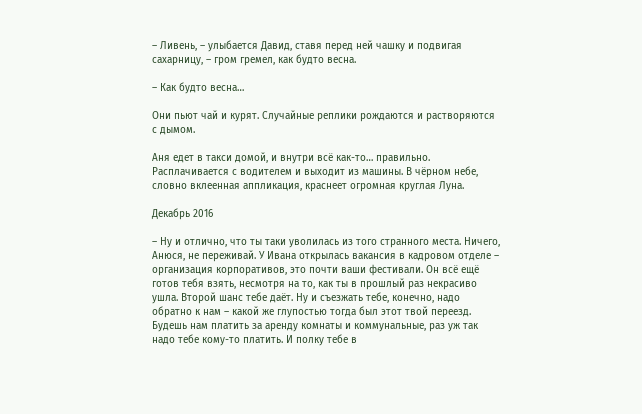– Ливень, – улыбается Давид, ставя перед ней чашку и подвигая сахарницу, – гром гремел, как будто весна.

– Как будто весна…

Они пьют чай и курят. Случайные реплики рождаются и растворяются с дымом.

Аня едет в такси домой, и внутри всё как-то… правильно. Расплачивается с водителем и выходит из машины. В чёрном небе, словно вклеенная аппликация, краснеет огромная круглая Луна.

Декабрь 2016

– Ну и отлично, что ты таки уволилась из того странного места. Ничего, Анюся, не переживай. У Ивана открылась вакансия в кадровом отделе – организация корпоративов, это почти ваши фестивали. Он всё ещё готов тебя взять, несмотря на то, как ты в прошлый раз некрасиво ушла. Второй шанс тебе даёт. Ну и съезжать тебе, конечно, надо обратно к нам – какой же глупостью тогда был этот твой переезд. Будешь нам платить за аренду комнаты и коммунальные, раз уж так надо тебе кому-то платить. И полку тебе в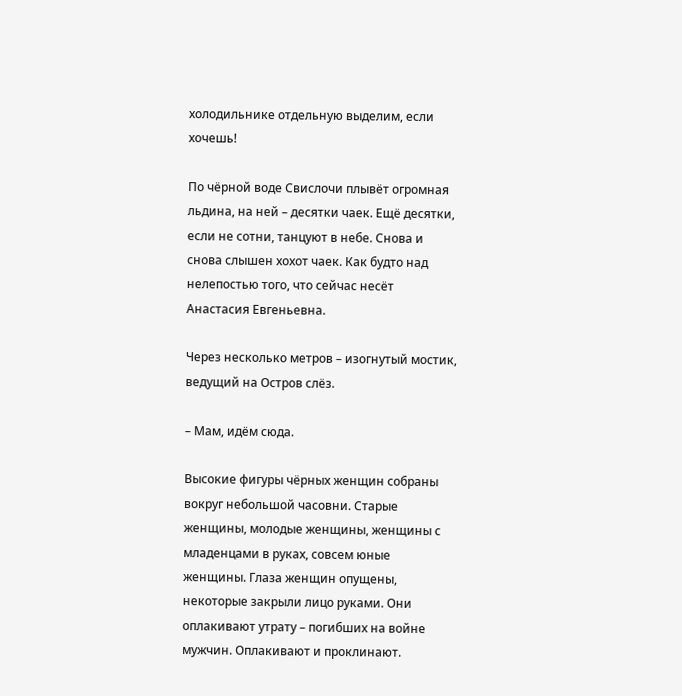холодильнике отдельную выделим, если хочешь!

По чёрной воде Свислочи плывёт огромная льдина, на ней – десятки чаек. Ещё десятки, если не сотни, танцуют в небе. Снова и снова слышен хохот чаек. Как будто над нелепостью того, что сейчас несёт Анастасия Евгеньевна.

Через несколько метров – изогнутый мостик, ведущий на Остров слёз.

– Мам, идём сюда.

Высокие фигуры чёрных женщин собраны вокруг небольшой часовни. Старые женщины, молодые женщины, женщины с младенцами в руках, совсем юные женщины. Глаза женщин опущены, некоторые закрыли лицо руками. Они оплакивают утрату – погибших на войне мужчин. Оплакивают и проклинают.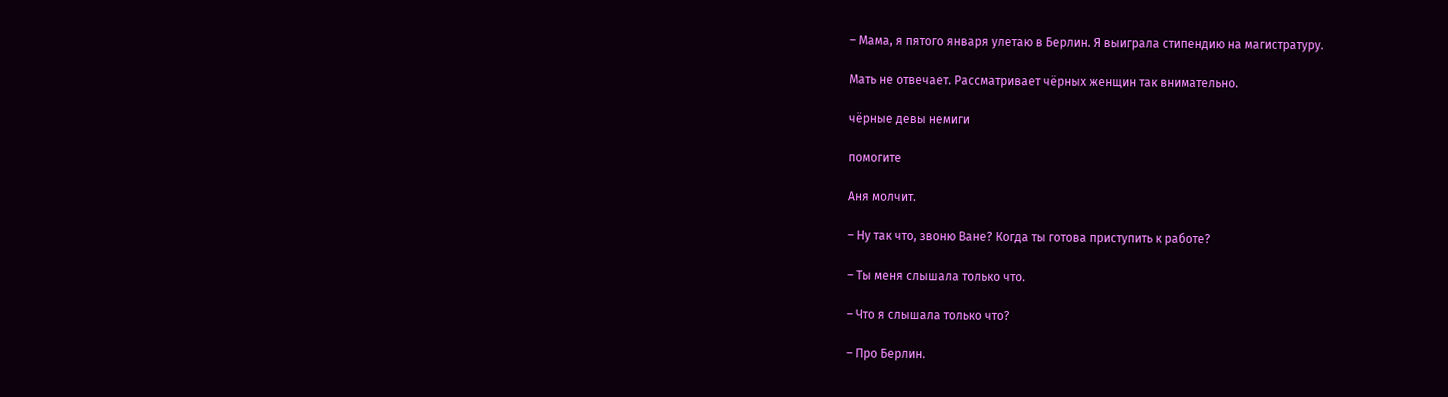– Мама, я пятого января улетаю в Берлин. Я выиграла стипендию на магистратуру.

Мать не отвечает. Рассматривает чёрных женщин так внимательно.

чёрные девы немиги

помогите

Аня молчит.

– Ну так что, звоню Ване? Когда ты готова приступить к работе?

– Ты меня слышала только что.

– Что я слышала только что?

– Про Берлин.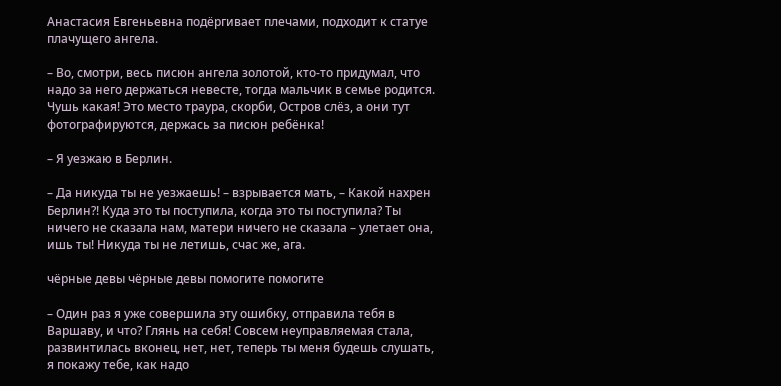Анастасия Евгеньевна подёргивает плечами, подходит к статуе плачущего ангела.

– Во, смотри, весь писюн ангела золотой, кто-то придумал, что надо за него держаться невесте, тогда мальчик в семье родится. Чушь какая! Это место траура, скорби, Остров слёз, а они тут фотографируются, держась за писюн ребёнка!

– Я уезжаю в Берлин.

– Да никуда ты не уезжаешь! – взрывается мать, – Какой нахрен Берлин?! Куда это ты поступила, когда это ты поступила? Ты ничего не сказала нам, матери ничего не сказала – улетает она, ишь ты! Никуда ты не летишь, счас же, ага.

чёрные девы чёрные девы помогите помогите

– Один раз я уже совершила эту ошибку, отправила тебя в Варшаву, и что? Глянь на себя! Совсем неуправляемая стала, развинтилась вконец, нет, нет, теперь ты меня будешь слушать, я покажу тебе, как надо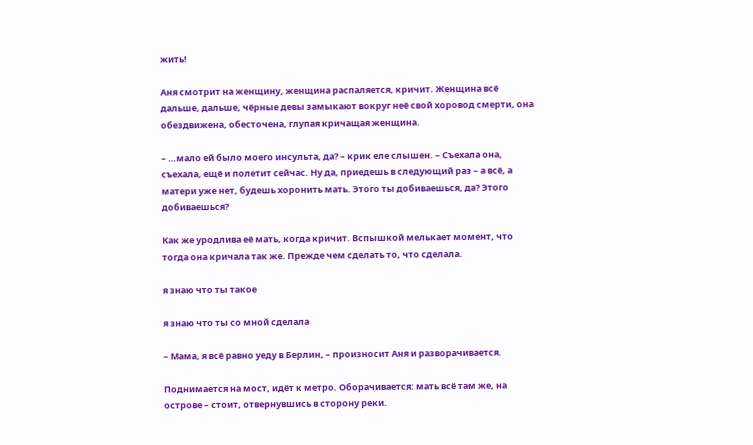жить!

Аня смотрит на женщину, женщина распаляется, кричит. Женщина всё дальше, дальше, чёрные девы замыкают вокруг неё свой хоровод смерти, она обездвижена, обесточена, глупая кричащая женщина.

– …мало ей было моего инсульта, да? – крик еле слышен. – Съехала она, съехала, ещё и полетит сейчас. Ну да, приедешь в следующий раз – а всё, а матери уже нет, будешь хоронить мать. Этого ты добиваешься, да? Этого добиваешься?

Как же уродлива её мать, когда кричит. Вспышкой мелькает момент, что тогда она кричала так же. Прежде чем сделать то, что сделала.

я знаю что ты такое

я знаю что ты со мной сделала

– Мама, я всё равно уеду в Берлин, – произносит Аня и разворачивается.

Поднимается на мост, идёт к метро. Оборачивается: мать всё там же, на острове – стоит, отвернувшись в сторону реки.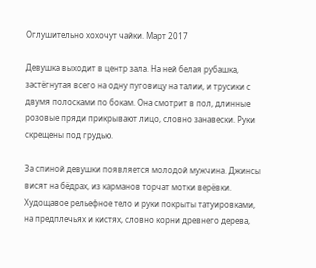Оглушительно хохочут чайки. Март 2017

Девушка выходит в центр зала. На ней белая рубашка, застёгнутая всего на одну пуговицу на талии, и трусики с двумя полосками по бокам. Она смотрит в пол, длинные розовые пряди прикрывают лицо, словно занавески. Руки скрещены под грудью.

За спиной девушки появляется молодой мужчина. Джинсы висят на бёдрах, из карманов торчат мотки верёвки. Худощавое рельефное тело и руки покрыты татуировками, на предплечьях и кистях, словно корни древнего дерева,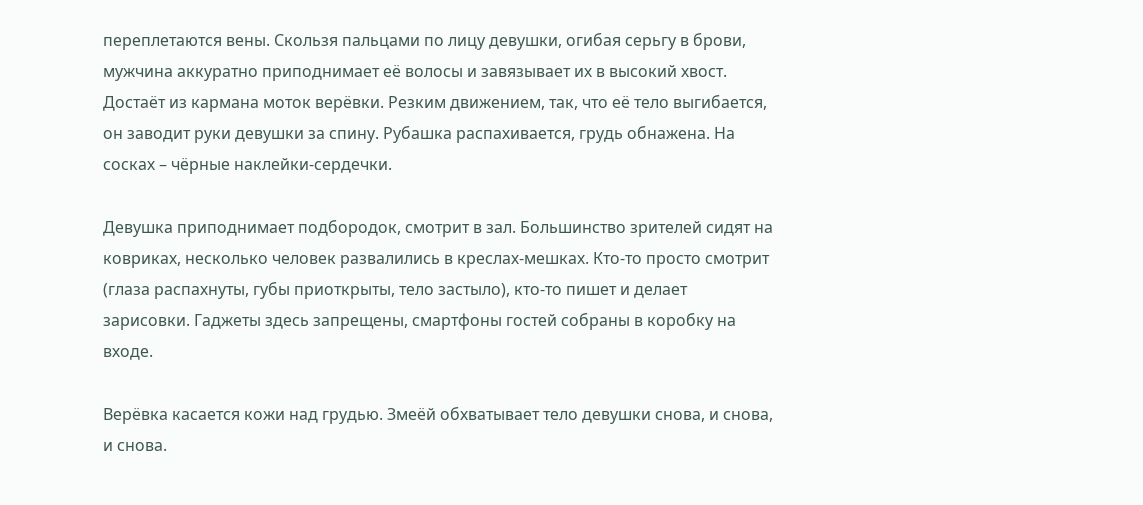переплетаются вены. Скользя пальцами по лицу девушки, огибая серьгу в брови, мужчина аккуратно приподнимает её волосы и завязывает их в высокий хвост. Достаёт из кармана моток верёвки. Резким движением, так, что её тело выгибается, он заводит руки девушки за спину. Рубашка распахивается, грудь обнажена. На сосках – чёрные наклейки-сердечки.

Девушка приподнимает подбородок, смотрит в зал. Большинство зрителей сидят на ковриках, несколько человек развалились в креслах-мешках. Кто-то просто смотрит (глаза распахнуты, губы приоткрыты, тело застыло), кто-то пишет и делает зарисовки. Гаджеты здесь запрещены, смартфоны гостей собраны в коробку на входе.

Верёвка касается кожи над грудью. Змеёй обхватывает тело девушки снова, и снова, и снова.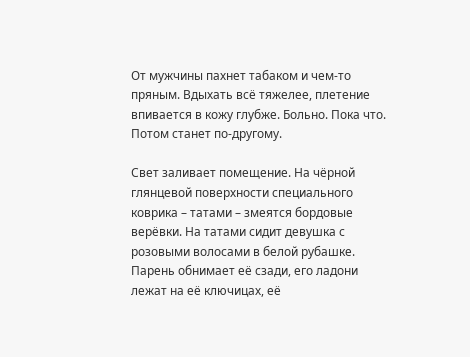От мужчины пахнет табаком и чем-то пряным. Вдыхать всё тяжелее, плетение впивается в кожу глубже. Больно. Пока что. Потом станет по-другому.

Свет заливает помещение. На чёрной глянцевой поверхности специального коврика – татами – змеятся бордовые верёвки. На татами сидит девушка с розовыми волосами в белой рубашке. Парень обнимает её сзади, его ладони лежат на её ключицах, её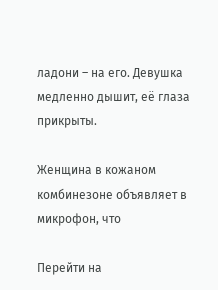ладони – на его. Девушка медленно дышит, её глаза прикрыты.

Женщина в кожаном комбинезоне объявляет в микрофон, что

Перейти на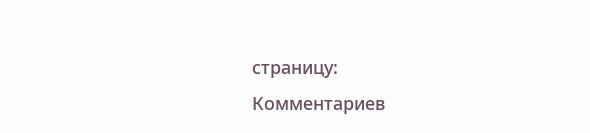страницу:
Комментариев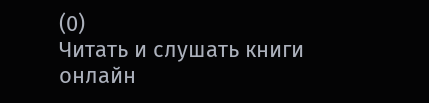(0)
Читать и слушать книги онлайн